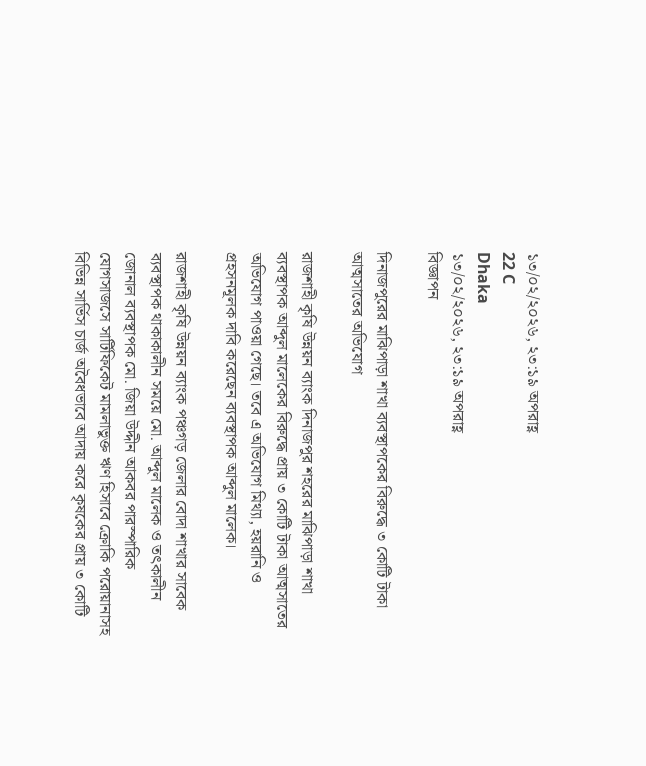১৩/০২/২০২৬, ২৩:১৯ অপরাহ্ণ
22 C
Dhaka
১৩/০২/২০২৬, ২৩:১৯ অপরাহ্ণ
বিজ্ঞাপন

দিনাজপুরের মাঝিপাড়া শাখা ব্যবস্থাপকের বিরুদ্ধে ৩ কোটি টাকা আত্মসাতের অভিযোগ

রাজশাহী কৃষি উন্নয়ন ব্যাংক দিনাজপুর শহরের মাঝিপাড়া শাখা ব্যবস্থাপক আব্দুল মালেকের বিরুদ্ধে প্রায় ৩ কোটি টাকা আত্মসাতের অভিযোগ পাওয়া গেছে। তবে এ অভিযোগ মিথ্যা, হয়রানি ও প্রহসনমূলক দাবি করেছেন ব্যবস্থাপক আব্দুল মালেক।

রাজশাহী কৃষি উন্নয়ন ব্যাংক পঞ্চগড় জেলার বোদা শাখার সাবেক ব্যবস্থাপক থাকাকালীন সময়ে মো. আব্দুল মালেক ও তৎকালীন জোনাল ব্যবস্থাপক মো. জিয়া উদ্দীন আকবর পারস্পারিক যোগসাজসে সার্টিফিকেট মামলাভুক্ত ঋণ হিসাবে ক্রোকি পরোয়ানাসহ বিভিন্ন সার্ভিস চার্জ অবৈধভাবে আদায় করে কৃষকের প্রায় ৩ কোটি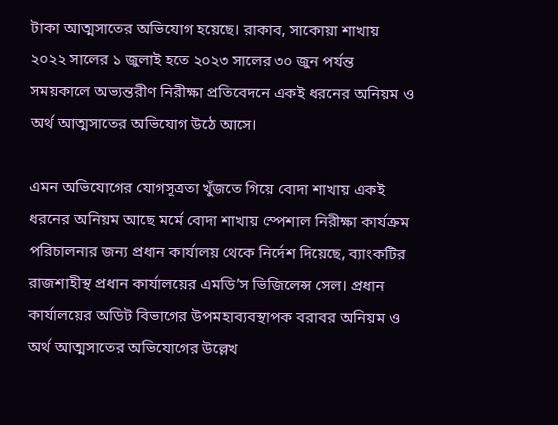টাকা আত্মসাতের অভিযোগ হয়েছে। রাকাব, সাকোয়া শাখায় ২০২২ সালের ১ জুলাই হতে ২০২৩ সালের ৩০ জুন পর্যন্ত সময়কালে অভ্যন্তরীণ নিরীক্ষা প্রতিবেদনে একই ধরনের অনিয়ম ও অর্থ আত্মসাতের অভিযোগ উঠে আসে।

এমন অভিযোগের যোগসূত্রতা খুঁজতে গিয়ে বোদা শাখায় একই ধরনের অনিয়ম আছে মর্মে বোদা শাখায় স্পেশাল নিরীক্ষা কার্যক্রম পরিচালনার জন্য প্রধান কার্যালয় থেকে নির্দেশ দিয়েছে, ব্যাংকটির রাজশাহীস্থ প্রধান কার্যালয়ের এমডি’স ভিজিলেন্স সেল। প্রধান কার্যালয়ের অডিট বিভাগের উপমহাব্যবস্থাপক বরাবর অনিয়ম ও অর্থ আত্মসাতের অভিযোগের উল্লেখ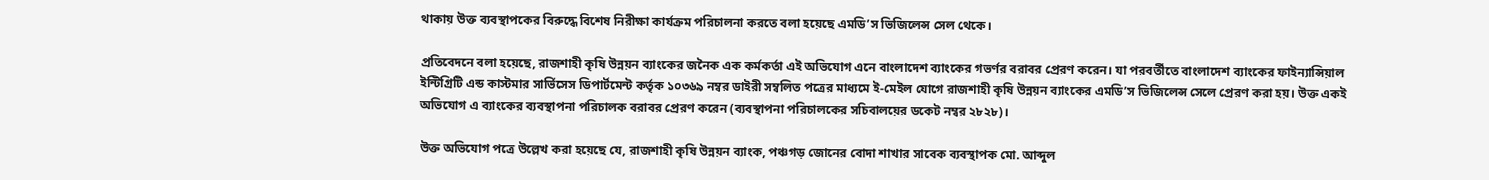থাকায় উক্ত ব্যবস্থাপকের বিরুদ্ধে বিশেষ নিরীক্ষা কার্যক্রম পরিচালনা করতে বলা হয়েছে এমডি’স ভিজিলেন্স সেল থেকে।

প্রতিবেদনে বলা হয়েছে, রাজশাহী কৃষি উন্নয়ন ব্যাংকের জনৈক এক কর্মকর্তা এই অভিযোগ এনে বাংলাদেশ ব্যাংকের গভর্ণর বরাবর প্রেরণ করেন। যা পরবর্তীতে বাংলাদেশ ব্যাংকের ফাইন্যান্সিয়াল ইন্টিগ্রিটি এন্ড কাস্টমার সার্ভিসেস ডিপার্টমেন্ট কর্তৃক ১০৩৬৯ নম্বর ডাইরী সম্বলিত পত্রের মাধ্যমে ই-মেইল যোগে রাজশাহী কৃষি উন্নয়ন ব্যাংকের এমডি’স ভিজিলেন্স সেলে প্রেরণ করা হয়। উক্ত একই অভিযোগ এ ব্যাংকের ব্যবস্থাপনা পরিচালক বরাবর প্রেরণ করেন (ব্যবস্থাপনা পরিচালকের সচিবালয়ের ডকেট নম্বর ২৮২৮)।

উক্ত অভিযোগ পত্রে উল্লেখ করা হয়েছে যে, রাজশাহী কৃষি উন্নয়ন ব্যাংক, পঞ্চগড় জোনের বোদা শাখার সাবেক ব্যবস্থাপক মো. আব্দুল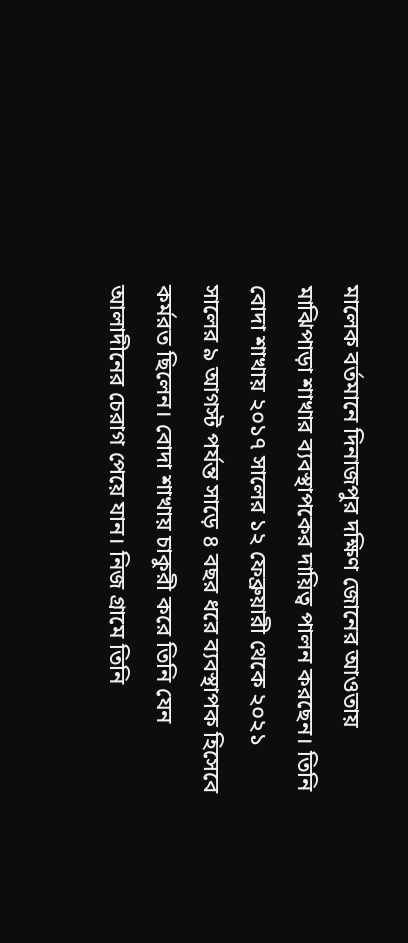মালেক বর্তমানে দিনাজপুর দক্ষিণ জোনের আওতায় মাঝিপাড়া শাখার ব্যবস্থাপকের দায়িত্ব পালন করছেন। তিনি বোদা শাখায় ২০১৭ সালের ১২ ফেব্রুয়ারী থেকে ২০২১ সালের ৯ আগস্ট পর্যন্ত সাড়ে ৪ বছর ধরে ব্যবস্থাপক হিসেবে কর্মরত ছিলেন। বোদা শাখায় চাকুরী করে তিনি যেন আলাদীনের চেরাগ পেয়ে যান। নিজ গ্রামে তিনি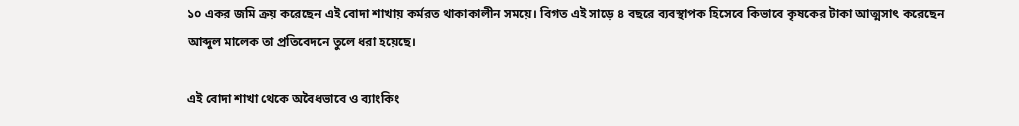১০ একর জমি ক্রয় করেছেন এই বোদা শাখায় কর্মরত থাকাকালীন সময়ে। বিগত এই সাড়ে ৪ বছরে ব্যবস্থাপক হিসেবে কিভাবে কৃষকের টাকা আত্মসাৎ করেছেন আব্দুল মালেক তা প্রতিবেদনে তুলে ধরা হয়েছে।

এই বোদা শাখা থেকে অবৈধভাবে ও ব্যাংকিং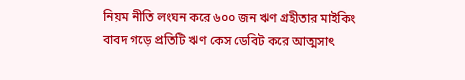নিয়ম নীতি লংঘন করে ৬০০ জন ঋণ গ্রহীতার মাইকিং বাবদ গড়ে প্রতিটি ঋণ কেস ডেবিট করে আত্মসাৎ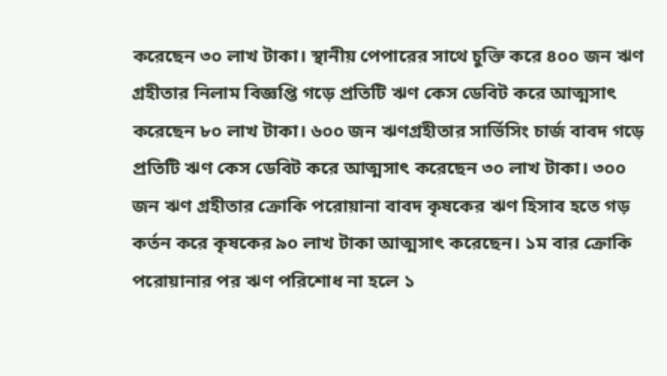করেছেন ৩০ লাখ টাকা। স্থানীয় পেপারের সাথে চুক্তি করে ৪০০ জন ঋণ গ্রহীতার নিলাম বিজ্ঞপ্তি গড়ে প্রতিটি ঋণ কেস ডেবিট করে আত্মসাৎ করেছেন ৮০ লাখ টাকা। ৬০০ জন ঋণগ্রহীতার সার্ভিসিং চার্জ বাবদ গড়ে প্রতিটি ঋণ কেস ডেবিট করে আত্মসাৎ করেছেন ৩০ লাখ টাকা। ৩০০ জন ঋণ গ্রহীতার ক্রোকি পরোয়ানা বাবদ কৃষকের ঋণ হিসাব হতে গড় কর্তন করে কৃষকের ৯০ লাখ টাকা আত্মসাৎ করেছেন। ১ম বার ক্রোকি পরোয়ানার পর ঋণ পরিশোধ না হলে ১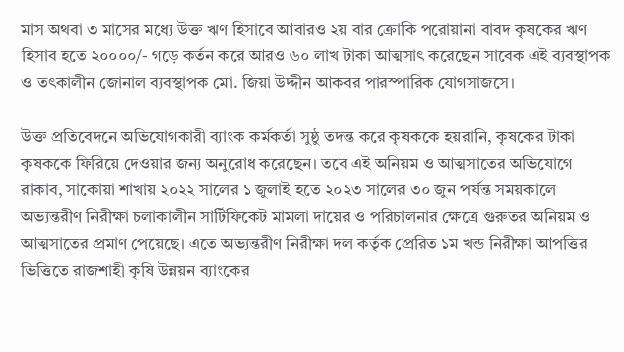মাস অথবা ৩ মাসের মধ্যে উক্ত ঋণ হিসাবে আবারও ২য় বার ক্রোকি পরোয়ানা বাবদ কৃষকের ঋণ হিসাব হতে ২০০০০/- গড়ে কর্তন করে আরও ৬০ লাখ টাকা আত্মসাৎ করেছেন সাবেক এই ব্যবস্থাপক ও তৎকালীন জোনাল ব্যবস্থাপক মো. জিয়া উদ্দীন আকবর পারস্পারিক যোগসাজসে।

উক্ত প্রতিবেদনে অভিযোগকারী ব্যাংক কর্মকর্তা সুষ্ঠু তদন্ত করে কৃষককে হয়রানি, কৃষকের টাকা কৃষককে ফিরিয়ে দেওয়ার জন্য অনুরোধ করেছেন। তবে এই অনিয়ম ও আত্মসাতের অভিযোগে রাকাব, সাকোয়া শাখায় ২০২২ সালের ১ জুলাই হতে ২০২৩ সালের ৩০ জুন পর্যন্ত সময়কালে অভ্যন্তরীণ নিরীক্ষা চলাকালীন সার্টিফিকেট মামলা দায়ের ও পরিচালনার ক্ষেত্রে গুরুতর অনিয়ম ও আত্মসাতের প্রমাণ পেয়েছে। এতে অভ্যন্তরীণ নিরীক্ষা দল কর্তৃক প্রেরিত ১ম খন্ড নিরীক্ষা আপত্তির ভিত্তিতে রাজশাহী কৃষি উন্নয়ন ব্যাংকের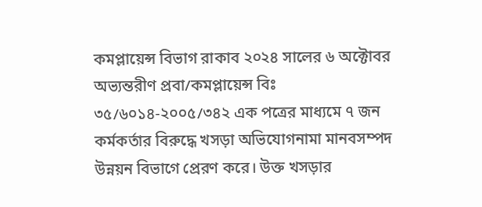কমপ্লায়েন্স বিভাগ রাকাব ২০২৪ সালের ৬ অক্টোবর অভ্যন্তরীণ প্রবা/কমপ্লায়েন্স বিঃ ৩৫/৬০১৪-২০০৫/৩৪২ এক পত্রের মাধ্যমে ৭ জন কর্মকর্তার বিরুদ্ধে খসড়া অভিযোগনামা মানবসম্পদ উন্নয়ন বিভাগে প্রেরণ করে। উক্ত খসড়ার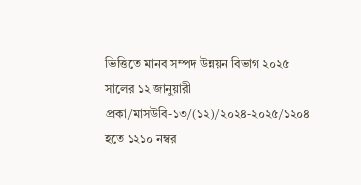ভিত্তিতে মানব সম্পদ উন্নয়ন বিভাগ ২০২৫ সালের ১২ জানুয়ারী প্রকা/মাসউবি-১৩/(১২)/২০২৪-২০২৫/১২০৪ হতে ১২১০ নম্বর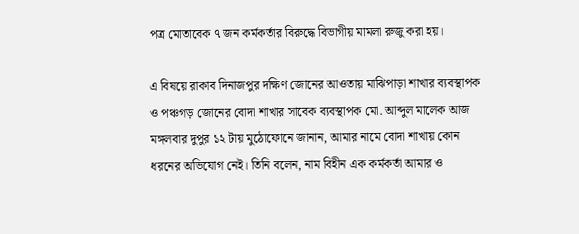পত্র মোতাবেক ৭ জন কর্মকর্তার বিরুদ্ধে বিভাগীয় মামলা রুজু করা হয়।

এ বিষয়ে রাকাব দিনাজপুর দক্ষিণ জোনের আওতায় মাঝিপাড়া শাখার ব্যবস্থাপক ও পঞ্চগড় জোনের বোদা শাখার সাবেক ব্যবস্থাপক মো. আব্দুল মালেক আজ মঙ্গলবার দুপুর ১২ টায় মুঠোফোনে জানান, আমার নামে বোদা শাখায় কোন ধরনের অভিযোগ নেই। তিনি বলেন, নাম বিহীন এক কর্মকর্তা আমার ও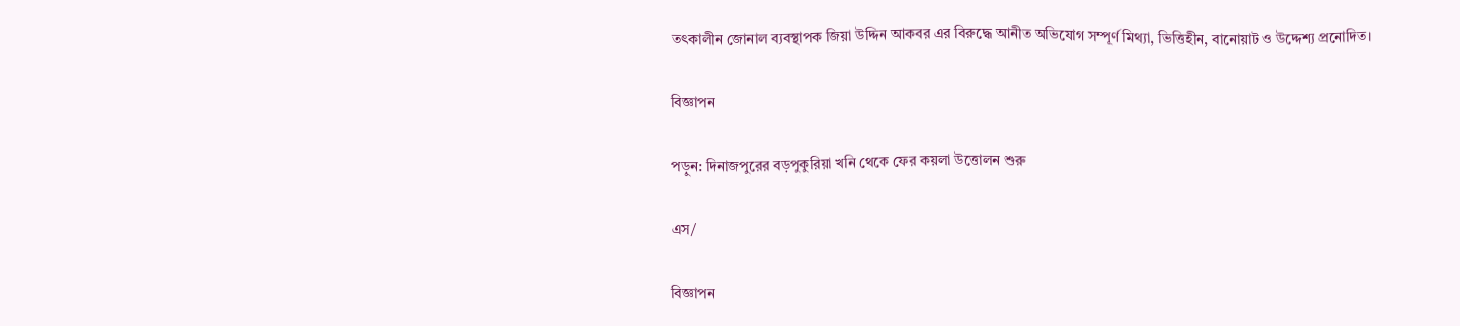তৎকালীন জোনাল ব্যবস্থাপক জিয়া উদ্দিন আকবর এর বিরুদ্ধে আনীত অভিযোগ সম্পূর্ণ মিথ্যা, ভিত্তিহীন, বানোয়াট ও উদ্দেশ্য প্রনোদিত।

বিজ্ঞাপন

পড়ুন: দিনাজপুরের বড়পুকুরিয়া খনি থেকে ফের কয়লা উত্তোলন শুরু

এস/

বিজ্ঞাপন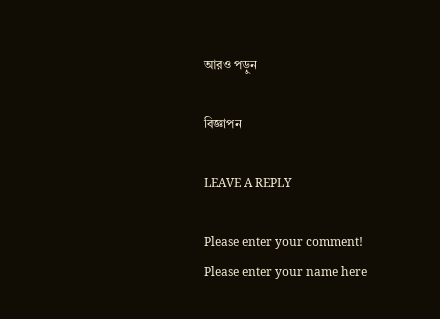আরও পড়ুন

বিজ্ঞাপন

LEAVE A REPLY

Please enter your comment!
Please enter your name here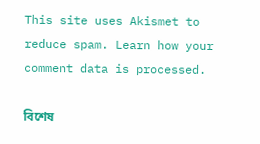This site uses Akismet to reduce spam. Learn how your comment data is processed.

বিশেষ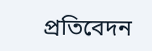প্রতিবেদন